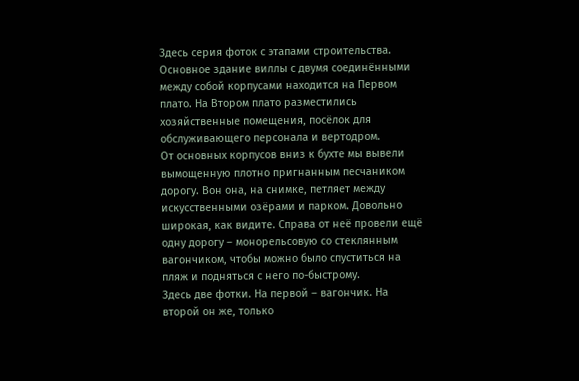Здесь серия фоток с этапами строительства.
Основное здание виллы с двумя соединёнными между собой корпусами находится на Первом плато. На Втором плато разместились хозяйственные помещения, посёлок для обслуживающего персонала и вертодром.
От основных корпусов вниз к бухте мы вывели вымощенную плотно пригнанным песчаником дорогу. Вон она, на снимке, петляет между искусственными озёрами и парком. Довольно широкая, как видите. Справа от неё провели ещё одну дорогу – монорельсовую со стеклянным вагончиком, чтобы можно было спуститься на пляж и подняться с него по-быстрому.
Здесь две фотки. На первой – вагончик. На второй он же, только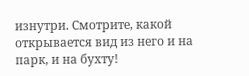изнутри. Смотрите, какой открывается вид из него и на парк, и на бухту!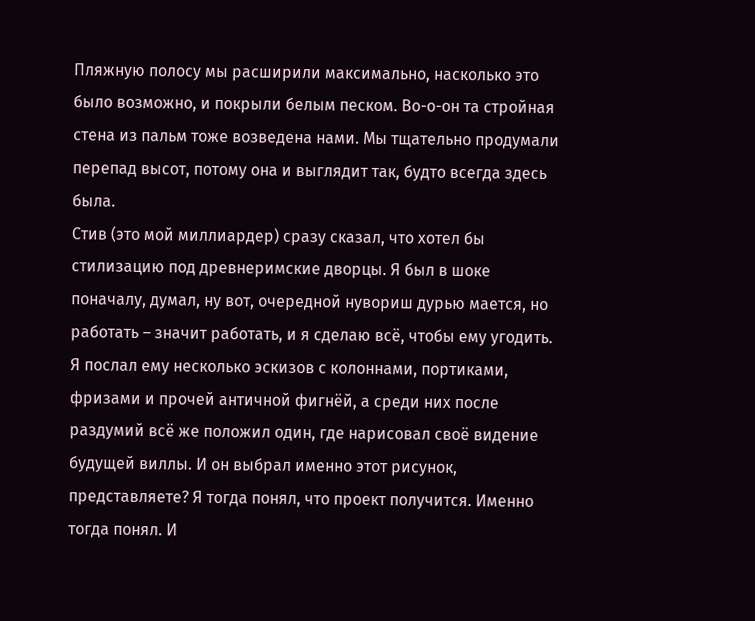Пляжную полосу мы расширили максимально, насколько это было возможно, и покрыли белым песком. Во-о-он та стройная стена из пальм тоже возведена нами. Мы тщательно продумали перепад высот, потому она и выглядит так, будто всегда здесь была.
Стив (это мой миллиардер) сразу сказал, что хотел бы стилизацию под древнеримские дворцы. Я был в шоке поначалу, думал, ну вот, очередной нувориш дурью мается, но работать – значит работать, и я сделаю всё, чтобы ему угодить. Я послал ему несколько эскизов с колоннами, портиками, фризами и прочей античной фигнёй, а среди них после раздумий всё же положил один, где нарисовал своё видение будущей виллы. И он выбрал именно этот рисунок, представляете? Я тогда понял, что проект получится. Именно тогда понял. И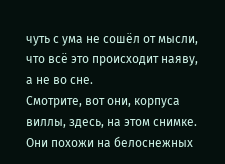чуть с ума не сошёл от мысли, что всё это происходит наяву, а не во сне.
Смотрите, вот они, корпуса виллы, здесь, на этом снимке. Они похожи на белоснежных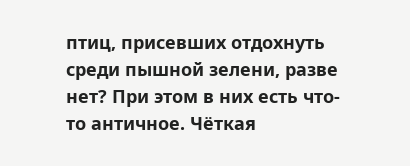птиц, присевших отдохнуть среди пышной зелени, разве нет? При этом в них есть что-то античное. Чёткая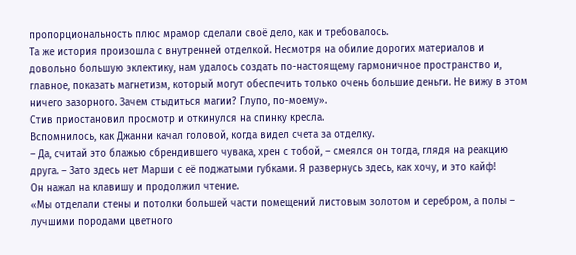пропорциональность плюс мрамор сделали своё дело, как и требовалось.
Та же история произошла с внутренней отделкой. Несмотря на обилие дорогих материалов и довольно большую эклектику, нам удалось создать по-настоящему гармоничное пространство и, главное, показать магнетизм, который могут обеспечить только очень большие деньги. Не вижу в этом ничего зазорного. Зачем стыдиться магии? Глупо, по-моему».
Стив приостановил просмотр и откинулся на спинку кресла.
Вспомнилось, как Джанни качал головой, когда видел счета за отделку.
– Да, считай это блажью сбрендившего чувака, хрен с тобой, – смеялся он тогда, глядя на реакцию друга. – Зато здесь нет Марши с её поджатыми губками. Я развернусь здесь, как хочу, и это кайф!
Он нажал на клавишу и продолжил чтение.
«Мы отделали стены и потолки большей части помещений листовым золотом и серебром, а полы – лучшими породами цветного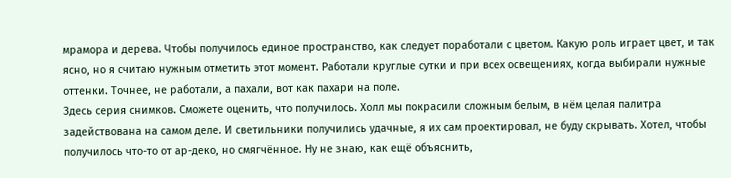мрамора и дерева. Чтобы получилось единое пространство, как следует поработали с цветом. Какую роль играет цвет, и так ясно, но я считаю нужным отметить этот момент. Работали круглые сутки и при всех освещениях, когда выбирали нужные оттенки. Точнее, не работали, а пахали, вот как пахари на поле.
Здесь серия снимков. Сможете оценить, что получилось. Холл мы покрасили сложным белым, в нём целая палитра задействована на самом деле. И светильники получились удачные, я их сам проектировал, не буду скрывать. Хотел, чтобы получилось что-то от ар-деко, но смягчённое. Ну не знаю, как ещё объяснить,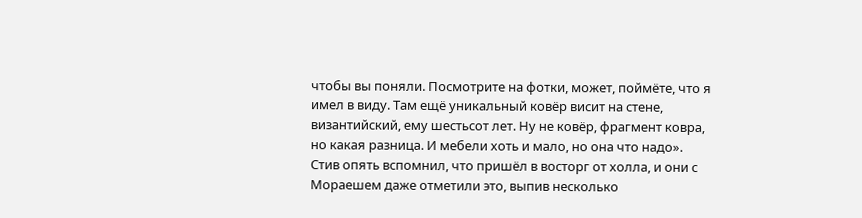чтобы вы поняли. Посмотрите на фотки, может, поймёте, что я имел в виду. Там ещё уникальный ковёр висит на стене, византийский, ему шестьсот лет. Ну не ковёр, фрагмент ковра, но какая разница. И мебели хоть и мало, но она что надо».
Стив опять вспомнил, что пришёл в восторг от холла, и они с Мораешем даже отметили это, выпив несколько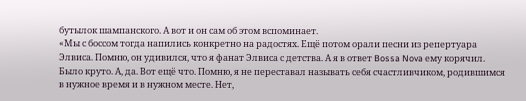бутылок шампанского. А вот и он сам об этом вспоминает.
«Мы с боссом тогда напились конкретно на радостях. Ещё потом орали песни из репертуара Элвиса. Помню, он удивился, что я фанат Элвиса с детства. А я в ответ Bossa Nova ему корячил. Было круто. А, да. Вот ещё что. Помню, я не переставал называть себя счастливчиком, родившимся в нужное время и в нужном месте. Нет,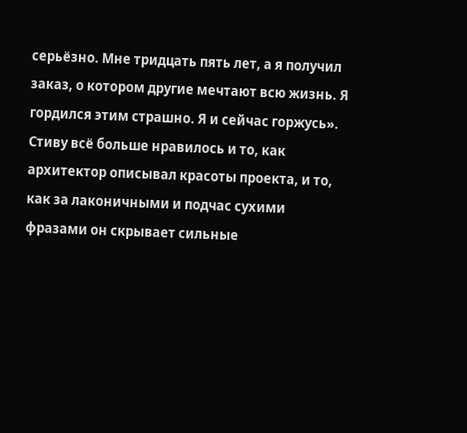серьёзно. Мне тридцать пять лет, а я получил заказ, о котором другие мечтают всю жизнь. Я гордился этим страшно. Я и сейчас горжусь».
Стиву всё больше нравилось и то, как архитектор описывал красоты проекта, и то, как за лаконичными и подчас сухими фразами он скрывает сильные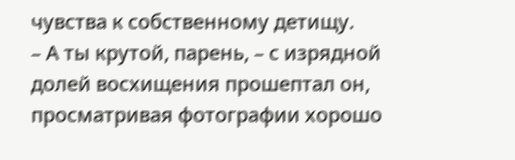чувства к собственному детищу.
– А ты крутой, парень, – с изрядной долей восхищения прошептал он, просматривая фотографии хорошо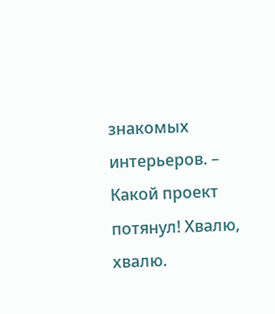знакомых интерьеров. – Какой проект потянул! Хвалю, хвалю.